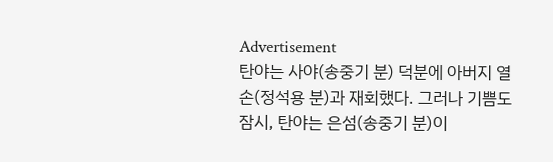Advertisement
탄야는 사야(송중기 분) 덕분에 아버지 열손(정석용 분)과 재회했다. 그러나 기쁨도 잠시, 탄야는 은섬(송중기 분)이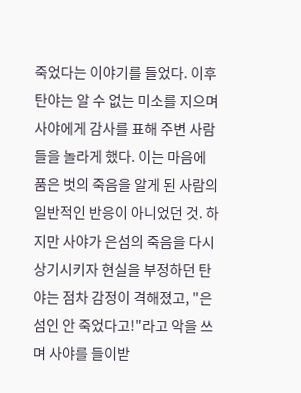죽었다는 이야기를 들었다. 이후 탄야는 알 수 없는 미소를 지으며 사야에게 감사를 표해 주변 사람들을 놀라게 했다. 이는 마음에 품은 벗의 죽음을 알게 된 사람의 일반적인 반응이 아니었던 것. 하지만 사야가 은섬의 죽음을 다시 상기시키자 현실을 부정하던 탄야는 점차 감정이 격해졌고, "은섬인 안 죽었다고!"라고 악을 쓰며 사야를 들이받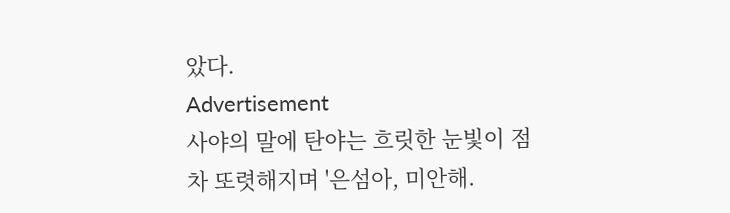았다.
Advertisement
사야의 말에 탄야는 흐릿한 눈빛이 점차 또렷해지며 '은섬아, 미안해.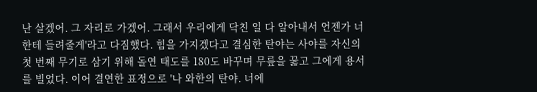난 살겠어. 그 자리로 가겠어. 그래서 우리에게 닥친 일 다 알아내서 언젠가 너한테 들려줄게'라고 다짐했다. 힘을 가지겠다고 결심한 탄야는 사야를 자신의 첫 번째 무기로 삼기 위해 돌연 태도를 180도 바꾸며 무릎을 꿇고 그에게 용서를 빌었다. 이어 결연한 표정으로 '나 와한의 탄야. 너에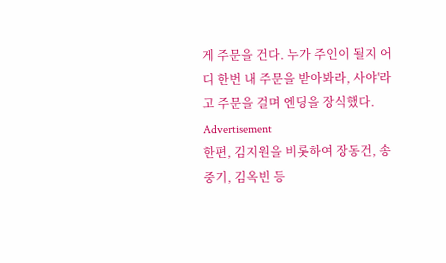게 주문을 건다. 누가 주인이 될지 어디 한번 내 주문을 받아봐라, 사야'라고 주문을 걸며 엔딩을 장식했다.
Advertisement
한편, 김지원을 비롯하여 장동건, 송중기, 김옥빈 등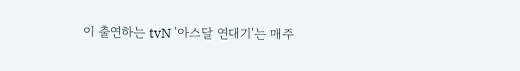이 출연하는 tvN '아스달 연대기'는 매주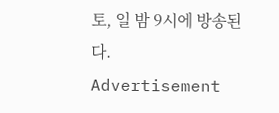토, 일 밤 9시에 방송된다.
Advertisement